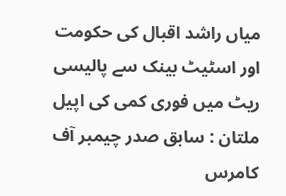میاں راشد اقبال کی حکومت اور اسٹیٹ بینک سے پالیسی ریٹ میں فوری کمی کی اپیل
ملتان : سابق صدر چیمبر آف کامرس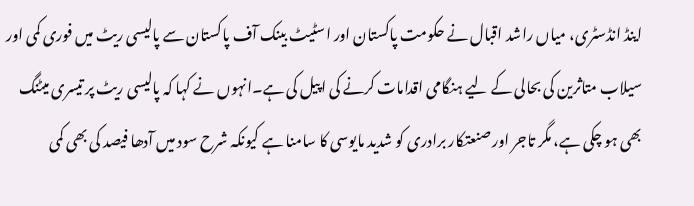اینڈ انڈسٹری، میاں راشد اقبال نے حکومت پاکستان اور اسٹیٹ بینک آف پاکستان سے پالیسی ریٹ میں فوری کمی اور سیلاب متاثرین کی بحالی کے لیے ہنگامی اقدامات کرنے کی اپیل کی ہے۔انہوں نے کہا کہ پالیسی ریٹ پر تیسری میٹنگ بھی ہو چکی ہے، مگر تاجر اور صنعتکار برادری کو شدید مایوسی کا سامنا ہے کیونکہ شرح سود میں آدھا فیصد کی بھی کمی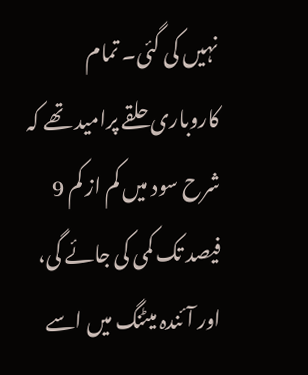نہیں کی گئی۔ تمام کاروباری حلقے پرامید تھے کہ شرح سود میں کم از کم 9 فیصد تک کمی کی جائے گی، اور آئندہ میٹنگ میں اسے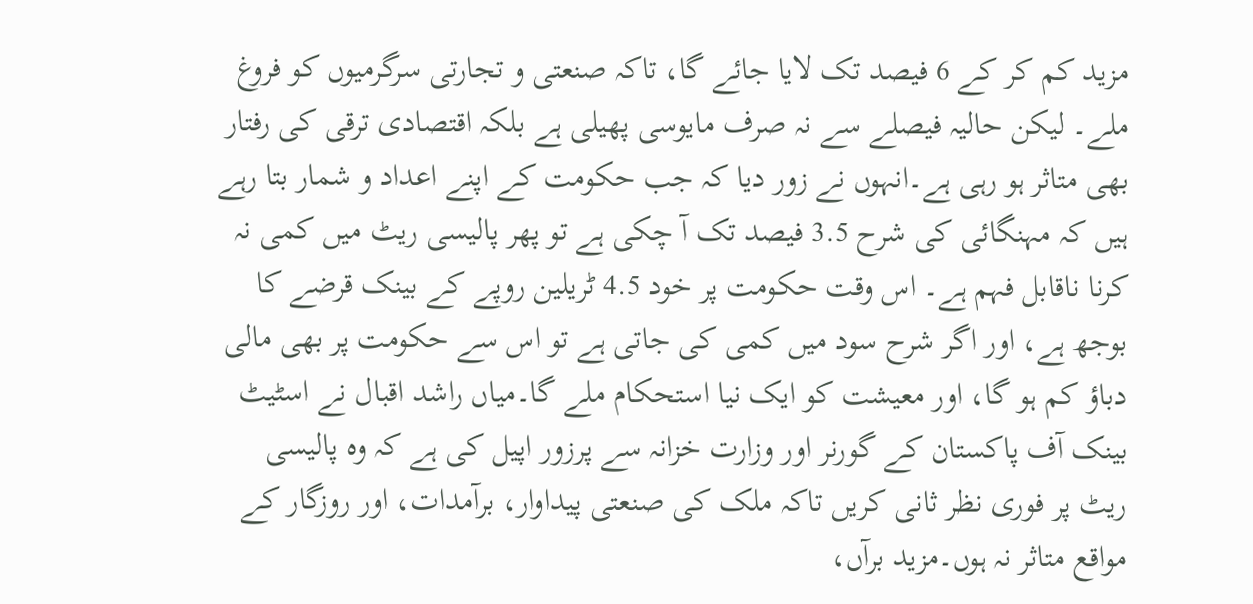مزید کم کر کے 6 فیصد تک لایا جائے گا، تاکہ صنعتی و تجارتی سرگرمیوں کو فروغ ملے۔ لیکن حالیہ فیصلے سے نہ صرف مایوسی پھیلی ہے بلکہ اقتصادی ترقی کی رفتار بھی متاثر ہو رہی ہے۔انہوں نے زور دیا کہ جب حکومت کے اپنے اعداد و شمار بتا رہے ہیں کہ مہنگائی کی شرح 3.5 فیصد تک آ چکی ہے تو پھر پالیسی ریٹ میں کمی نہ کرنا ناقابل فہم ہے۔ اس وقت حکومت پر خود 4.5 ٹریلین روپے کے بینک قرضے کا بوجھ ہے، اور اگر شرح سود میں کمی کی جاتی ہے تو اس سے حکومت پر بھی مالی دباؤ کم ہو گا، اور معیشت کو ایک نیا استحکام ملے گا۔میاں راشد اقبال نے اسٹیٹ بینک آف پاکستان کے گورنر اور وزارت خزانہ سے پرزور اپیل کی ہے کہ وہ پالیسی ریٹ پر فوری نظر ثانی کریں تاکہ ملک کی صنعتی پیداوار، برآمدات، اور روزگار کے مواقع متاثر نہ ہوں۔مزید برآں،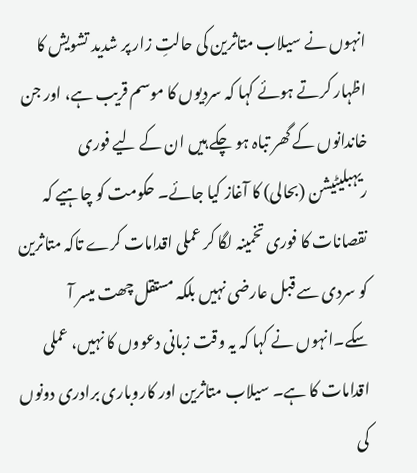انہوں نے سیلاب متاثرین کی حالتِ زار پر شدید تشویش کا اظہار کرتے ہوئے کہا کہ سردیوں کا موسم قریب ہے، اور جن خاندانوں کے گھر تباہ ہو چکے ہیں ان کے لیے فوری ریہبلیٹیشن (بحالی) کا آغاز کیا جائے۔ حکومت کو چاہیے کہ نقصانات کا فوری تخمینہ لگا کر عملی اقدامات کرے تاکہ متاثرین کو سردی سے قبل عارضی نہیں بلکہ مستقل چھت میسر آ سکے۔انہوں نے کہا کہ یہ وقت زبانی دعووں کا نہیں، عملی اقدامات کا ہے۔ سیلاب متاثرین اور کاروباری برادری دونوں کی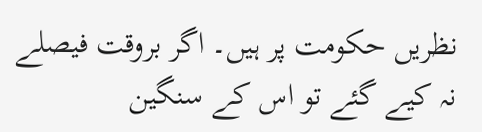نظریں حکومت پر ہیں۔ اگر بروقت فیصلے نہ کیے گئے تو اس کے سنگین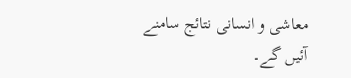معاشی و انسانی نتائج سامنے آئیں گے۔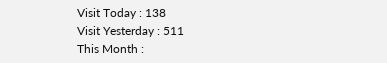Visit Today : 138
Visit Yesterday : 511
This Month :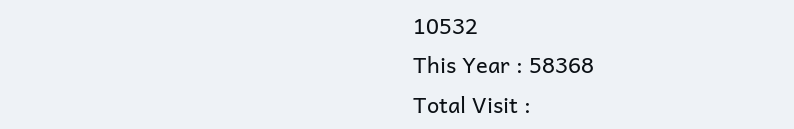10532
This Year : 58368
Total Visit :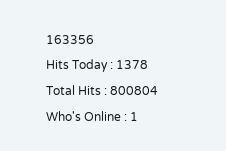163356
Hits Today : 1378
Total Hits : 800804
Who's Online : 1